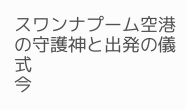スワンナプーム空港の守護神と出発の儀式
今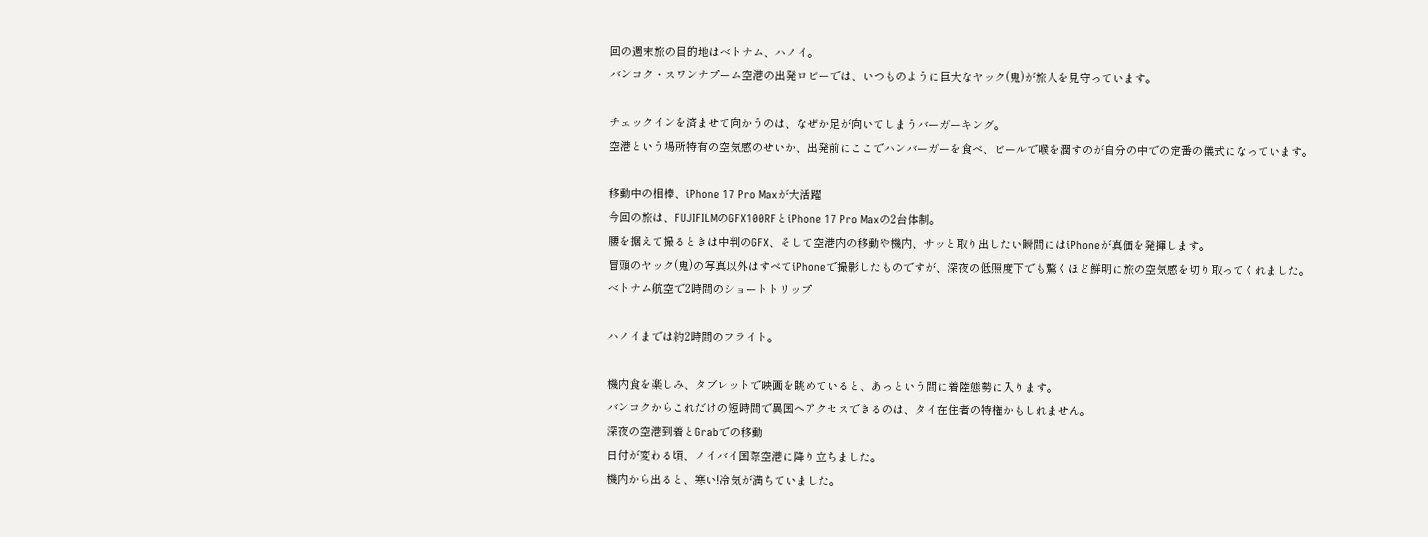回の週末旅の目的地はベトナム、ハノイ。
バンコク・スワンナプーム空港の出発ロビーでは、いつものように巨大なヤック(鬼)が旅人を見守っています。

チェックインを済ませて向かうのは、なぜか足が向いてしまうバーガーキング。
空港という場所特有の空気感のせいか、出発前にここでハンバーガーを食べ、ビールで喉を潤すのが自分の中での定番の儀式になっています。

移動中の相棒、iPhone 17 Pro Maxが大活躍
今回の旅は、FUJIFILMのGFX100RFとiPhone 17 Pro Maxの2台体制。
腰を据えて撮るときは中判のGFX、そして空港内の移動や機内、サッと取り出したい瞬間にはiPhoneが真価を発揮します。
冒頭のヤック(鬼)の写真以外はすべてiPhoneで撮影したものですが、深夜の低照度下でも驚くほど鮮明に旅の空気感を切り取ってくれました。
ベトナム航空で2時間のショートトリップ

ハノイまでは約2時間のフライト。

機内食を楽しみ、タブレットで映画を眺めていると、あっという間に着陸態勢に入ります。
バンコクからこれだけの短時間で異国へアクセスできるのは、タイ在住者の特権かもしれません。
深夜の空港到着とGrabでの移動
日付が変わる頃、ノイバイ国際空港に降り立ちました。
機内から出ると、寒い!冷気が満ちていました。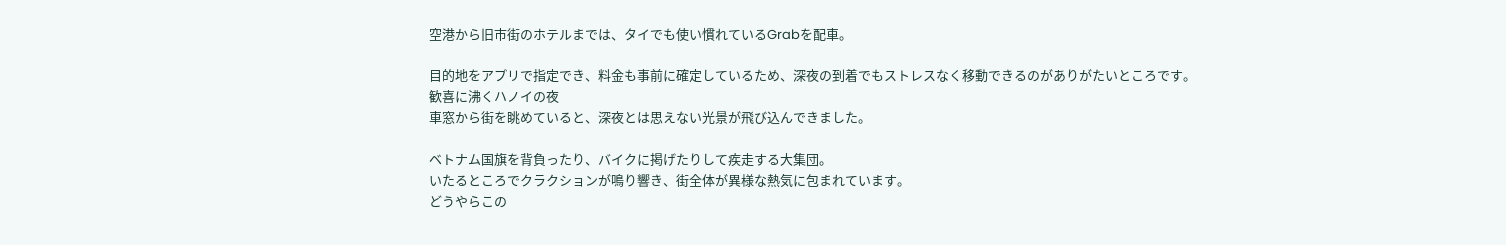空港から旧市街のホテルまでは、タイでも使い慣れているGrabを配車。

目的地をアプリで指定でき、料金も事前に確定しているため、深夜の到着でもストレスなく移動できるのがありがたいところです。
歓喜に沸くハノイの夜
車窓から街を眺めていると、深夜とは思えない光景が飛び込んできました。

ベトナム国旗を背負ったり、バイクに掲げたりして疾走する大集団。
いたるところでクラクションが鳴り響き、街全体が異様な熱気に包まれています。
どうやらこの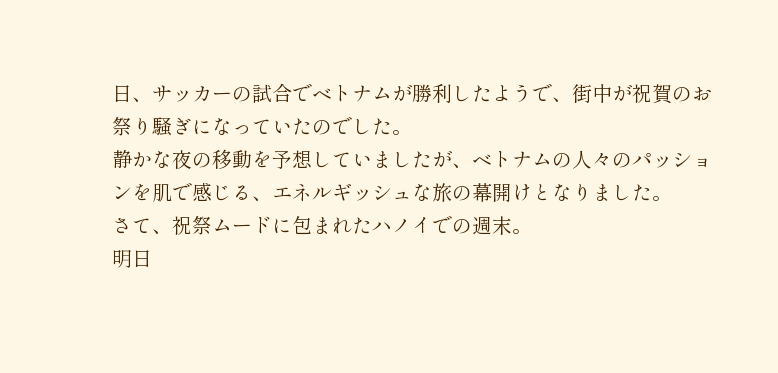日、サッカーの試合でベトナムが勝利したようで、街中が祝賀のお祭り騒ぎになっていたのでした。
静かな夜の移動を予想していましたが、ベトナムの人々のパッションを肌で感じる、エネルギッシュな旅の幕開けとなりました。
さて、祝祭ムードに包まれたハノイでの週末。
明日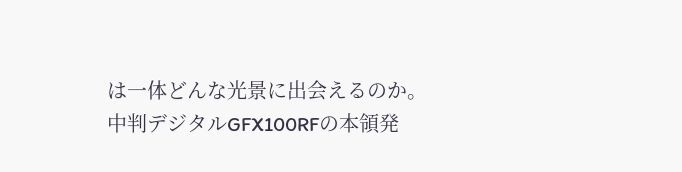は一体どんな光景に出会えるのか。
中判デジタルGFX100RFの本領発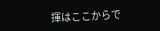揮はここからで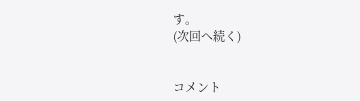す。
(次回へ続く)


コメント